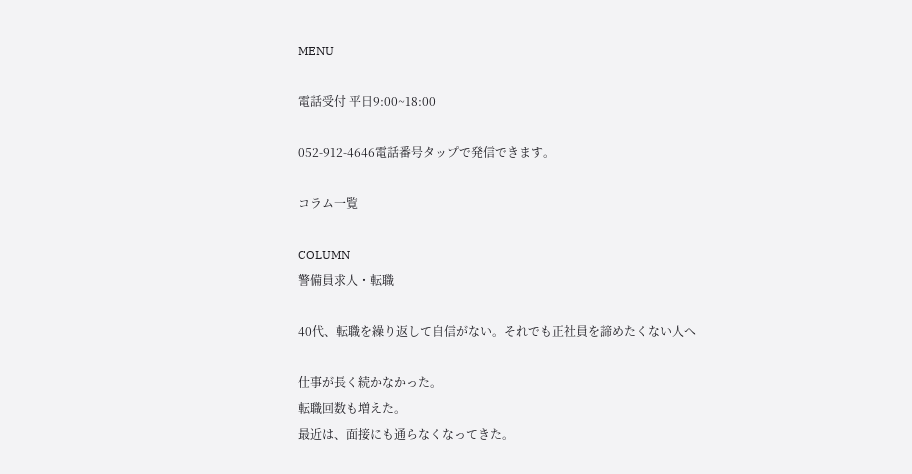MENU

電話受付 平日9:00~18:00

052-912-4646電話番号タップで発信できます。

コラム一覧

COLUMN
警備員求人・転職

40代、転職を繰り返して自信がない。それでも正社員を諦めたくない人へ

仕事が長く続かなかった。
転職回数も増えた。
最近は、面接にも通らなくなってきた。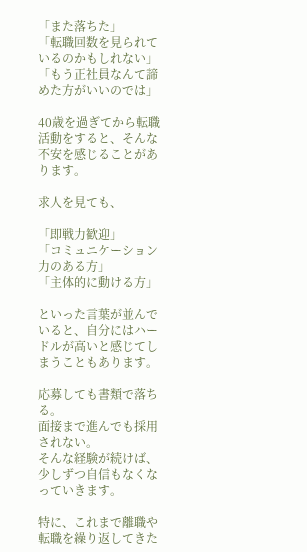「また落ちた」
「転職回数を見られているのかもしれない」
「もう正社員なんて諦めた方がいいのでは」

40歳を過ぎてから転職活動をすると、そんな不安を感じることがあります。

求人を見ても、

「即戦力歓迎」
「コミュニケーション力のある方」
「主体的に動ける方」

といった言葉が並んでいると、自分にはハードルが高いと感じてしまうこともあります。

応募しても書類で落ちる。
面接まで進んでも採用されない。
そんな経験が続けば、少しずつ自信もなくなっていきます。

特に、これまで離職や転職を繰り返してきた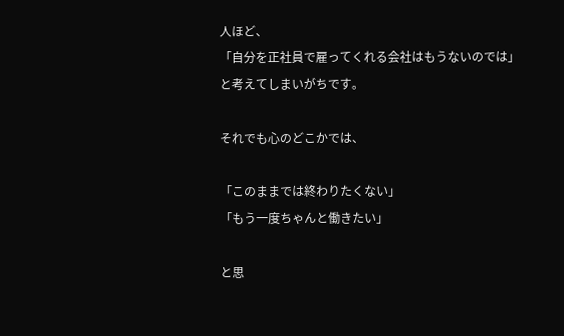人ほど、
「自分を正社員で雇ってくれる会社はもうないのでは」
と考えてしまいがちです。

それでも心のどこかでは、

「このままでは終わりたくない」
「もう一度ちゃんと働きたい」

と思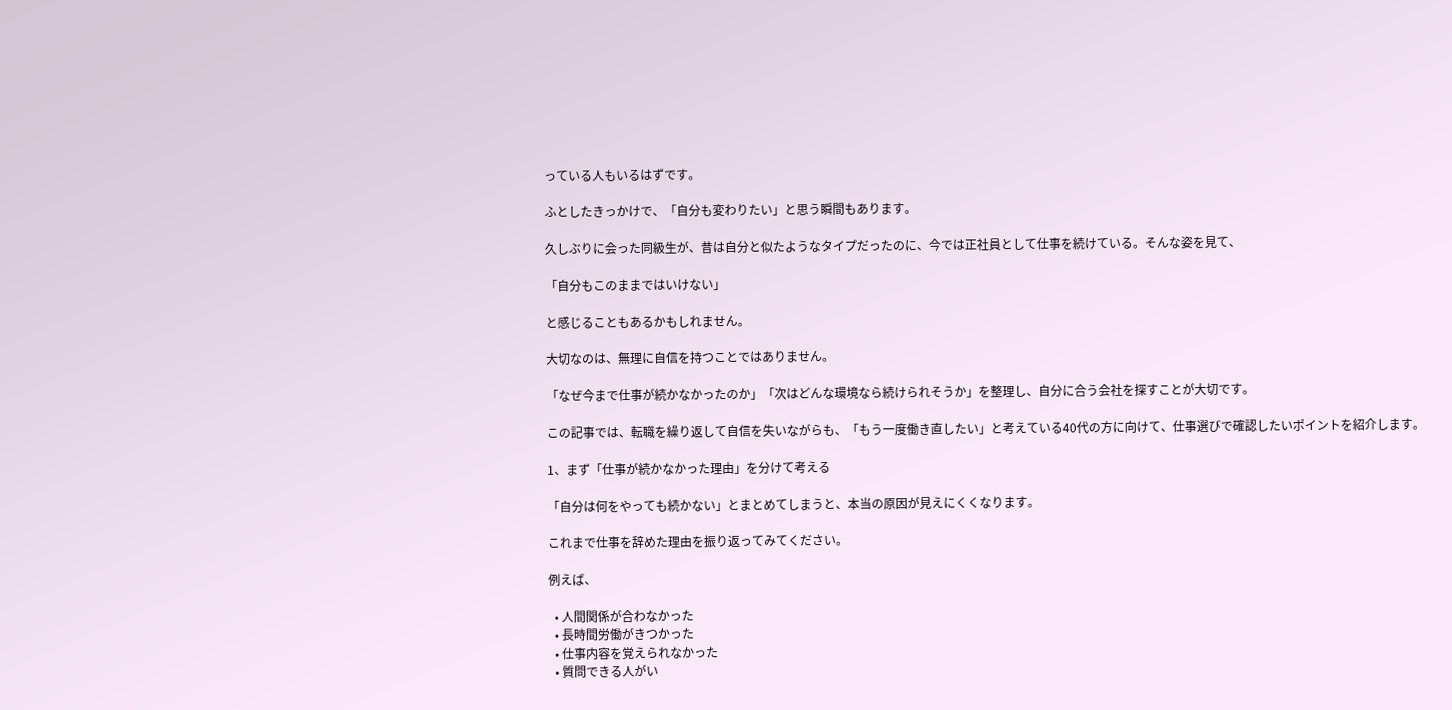っている人もいるはずです。

ふとしたきっかけで、「自分も変わりたい」と思う瞬間もあります。

久しぶりに会った同級生が、昔は自分と似たようなタイプだったのに、今では正社員として仕事を続けている。そんな姿を見て、

「自分もこのままではいけない」

と感じることもあるかもしれません。

大切なのは、無理に自信を持つことではありません。

「なぜ今まで仕事が続かなかったのか」「次はどんな環境なら続けられそうか」を整理し、自分に合う会社を探すことが大切です。

この記事では、転職を繰り返して自信を失いながらも、「もう一度働き直したい」と考えている40代の方に向けて、仕事選びで確認したいポイントを紹介します。

1、まず「仕事が続かなかった理由」を分けて考える

「自分は何をやっても続かない」とまとめてしまうと、本当の原因が見えにくくなります。

これまで仕事を辞めた理由を振り返ってみてください。

例えば、

  • 人間関係が合わなかった
  • 長時間労働がきつかった
  • 仕事内容を覚えられなかった
  • 質問できる人がい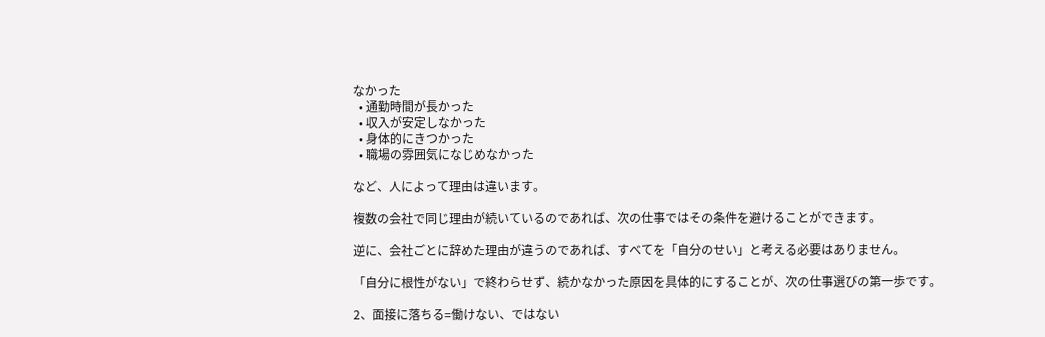なかった
  • 通勤時間が長かった
  • 収入が安定しなかった
  • 身体的にきつかった
  • 職場の雰囲気になじめなかった

など、人によって理由は違います。

複数の会社で同じ理由が続いているのであれば、次の仕事ではその条件を避けることができます。

逆に、会社ごとに辞めた理由が違うのであれば、すべてを「自分のせい」と考える必要はありません。

「自分に根性がない」で終わらせず、続かなかった原因を具体的にすることが、次の仕事選びの第一歩です。

2、面接に落ちる=働けない、ではない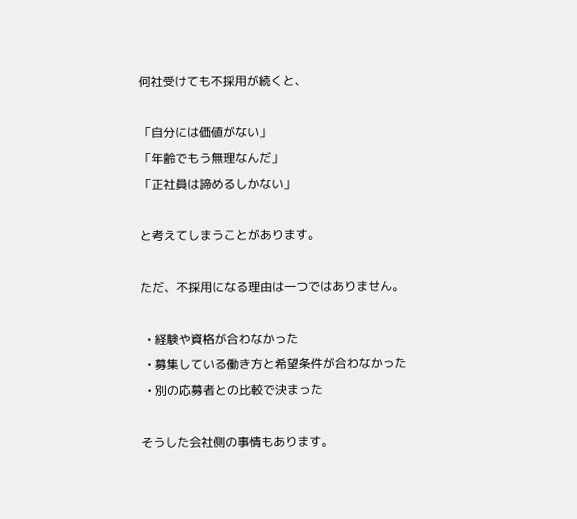何社受けても不採用が続くと、

「自分には価値がない」
「年齢でもう無理なんだ」
「正社員は諦めるしかない」

と考えてしまうことがあります。

ただ、不採用になる理由は一つではありません。

  • 経験や資格が合わなかった
  • 募集している働き方と希望条件が合わなかった
  • 別の応募者との比較で決まった

そうした会社側の事情もあります。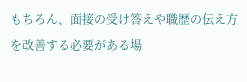もちろん、面接の受け答えや職歴の伝え方を改善する必要がある場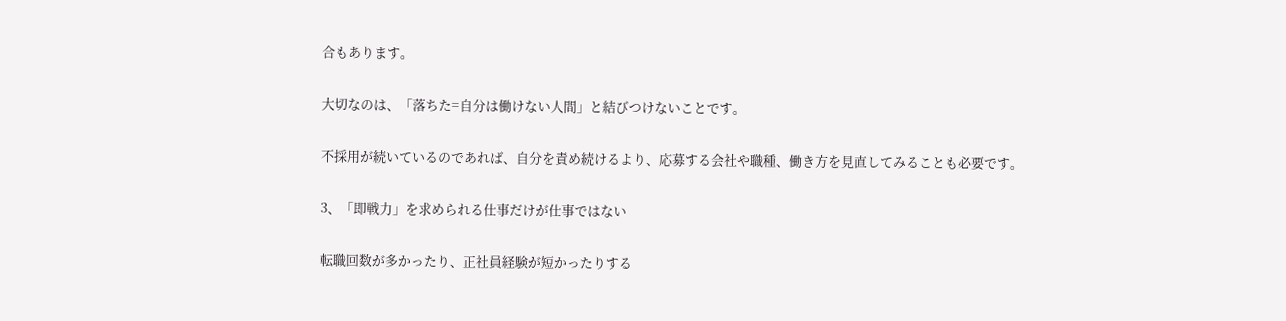合もあります。

大切なのは、「落ちた=自分は働けない人間」と結びつけないことです。

不採用が続いているのであれば、自分を責め続けるより、応募する会社や職種、働き方を見直してみることも必要です。

3、「即戦力」を求められる仕事だけが仕事ではない

転職回数が多かったり、正社員経験が短かったりする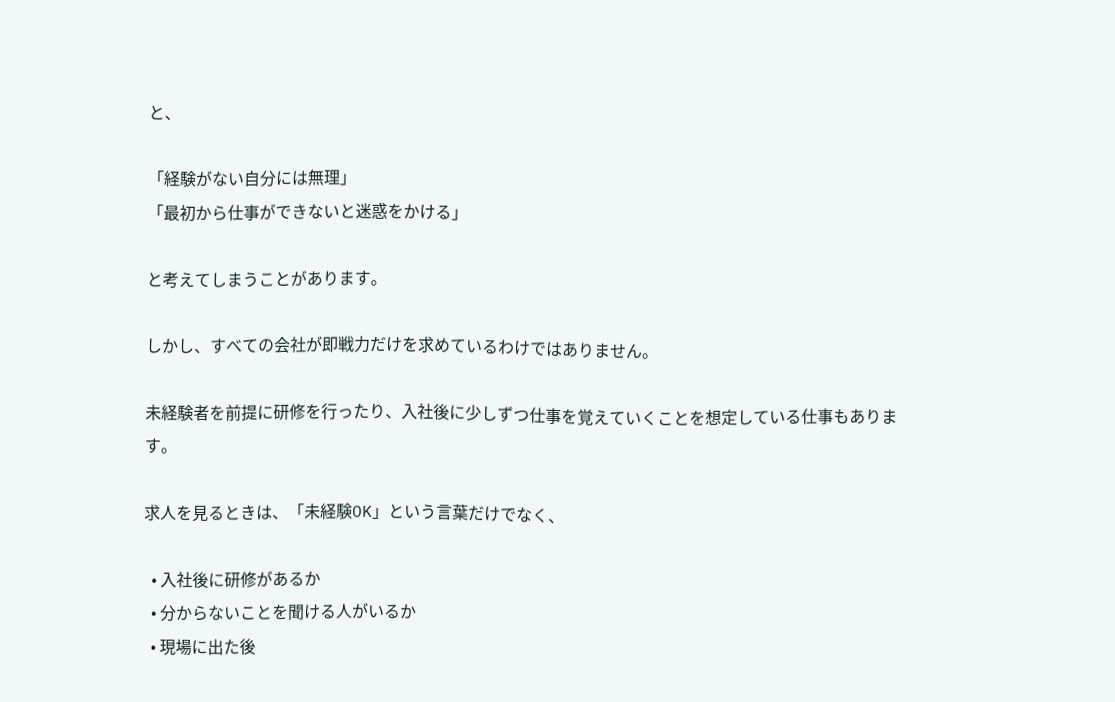と、

「経験がない自分には無理」
「最初から仕事ができないと迷惑をかける」

と考えてしまうことがあります。

しかし、すべての会社が即戦力だけを求めているわけではありません。

未経験者を前提に研修を行ったり、入社後に少しずつ仕事を覚えていくことを想定している仕事もあります。

求人を見るときは、「未経験OK」という言葉だけでなく、

  • 入社後に研修があるか
  • 分からないことを聞ける人がいるか
  • 現場に出た後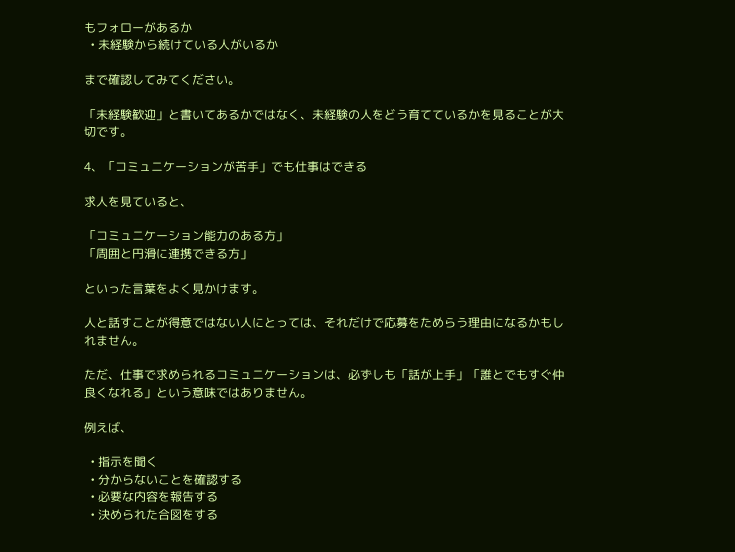もフォローがあるか
  • 未経験から続けている人がいるか

まで確認してみてください。

「未経験歓迎」と書いてあるかではなく、未経験の人をどう育てているかを見ることが大切です。

4、「コミュニケーションが苦手」でも仕事はできる

求人を見ていると、

「コミュニケーション能力のある方」
「周囲と円滑に連携できる方」

といった言葉をよく見かけます。

人と話すことが得意ではない人にとっては、それだけで応募をためらう理由になるかもしれません。

ただ、仕事で求められるコミュニケーションは、必ずしも「話が上手」「誰とでもすぐ仲良くなれる」という意味ではありません。

例えば、

  • 指示を聞く
  • 分からないことを確認する
  • 必要な内容を報告する
  • 決められた合図をする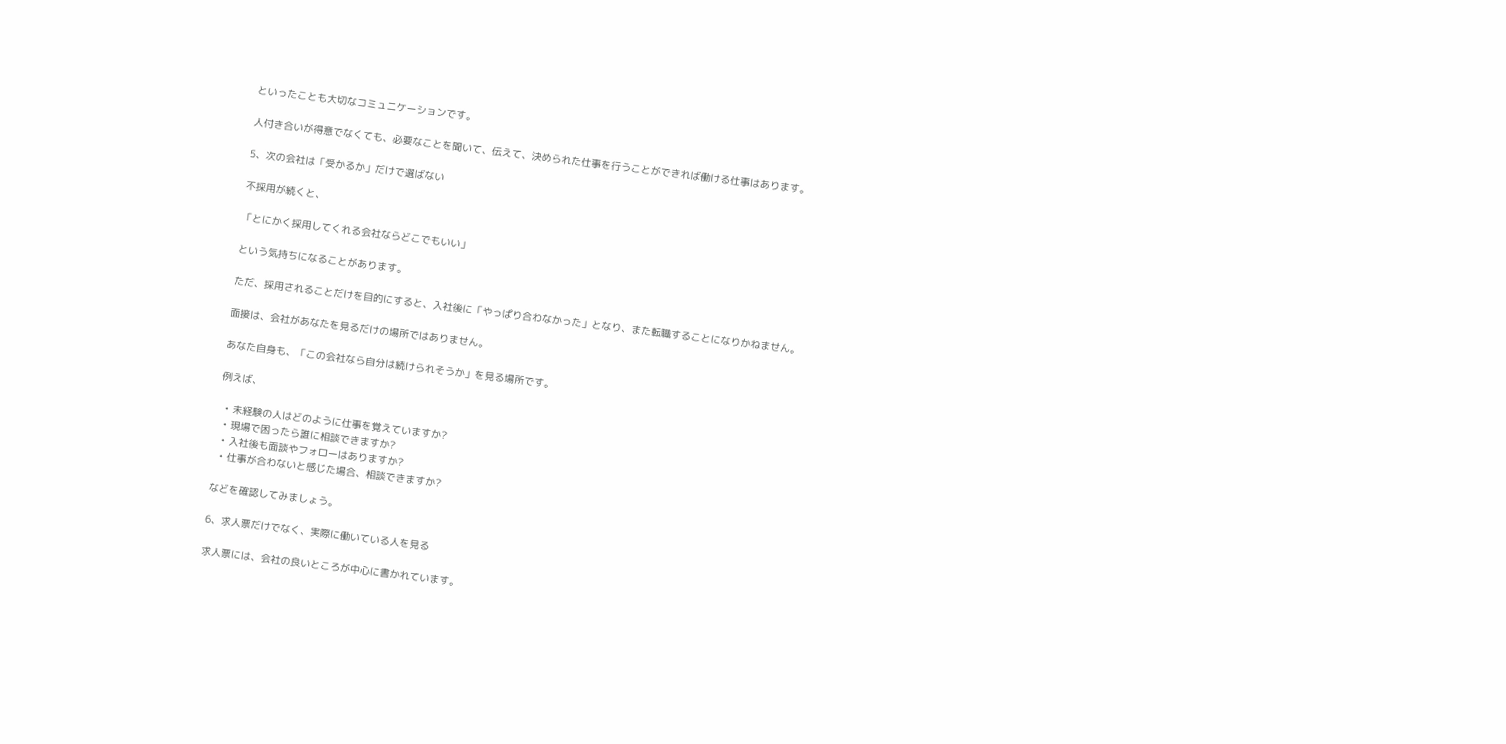といったことも大切なコミュニケーションです。

人付き合いが得意でなくても、必要なことを聞いて、伝えて、決められた仕事を行うことができれば働ける仕事はあります。

5、次の会社は「受かるか」だけで選ばない

不採用が続くと、

「とにかく採用してくれる会社ならどこでもいい」

という気持ちになることがあります。

ただ、採用されることだけを目的にすると、入社後に「やっぱり合わなかった」となり、また転職することになりかねません。

面接は、会社があなたを見るだけの場所ではありません。

あなた自身も、「この会社なら自分は続けられそうか」を見る場所です。

例えば、

  • 未経験の人はどのように仕事を覚えていますか?
  • 現場で困ったら誰に相談できますか?
  • 入社後も面談やフォローはありますか?
  • 仕事が合わないと感じた場合、相談できますか?

などを確認してみましょう。

6、求人票だけでなく、実際に働いている人を見る

求人票には、会社の良いところが中心に書かれています。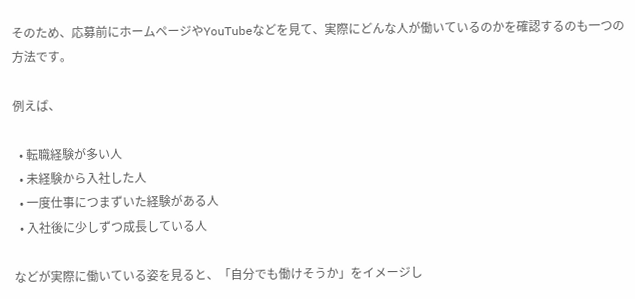そのため、応募前にホームページやYouTubeなどを見て、実際にどんな人が働いているのかを確認するのも一つの方法です。

例えば、

  • 転職経験が多い人
  • 未経験から入社した人
  • 一度仕事につまずいた経験がある人
  • 入社後に少しずつ成長している人

などが実際に働いている姿を見ると、「自分でも働けそうか」をイメージし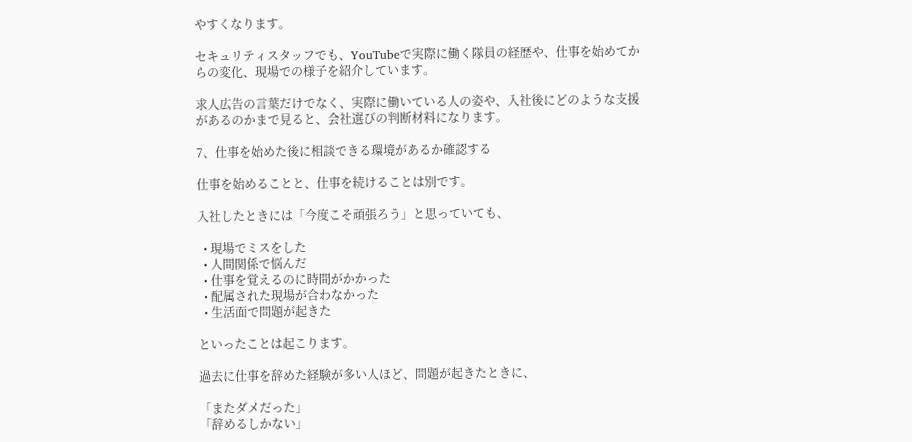やすくなります。

セキュリティスタッフでも、YouTubeで実際に働く隊員の経歴や、仕事を始めてからの変化、現場での様子を紹介しています。

求人広告の言葉だけでなく、実際に働いている人の姿や、入社後にどのような支援があるのかまで見ると、会社選びの判断材料になります。

7、仕事を始めた後に相談できる環境があるか確認する

仕事を始めることと、仕事を続けることは別です。

入社したときには「今度こそ頑張ろう」と思っていても、

  • 現場でミスをした
  • 人間関係で悩んだ
  • 仕事を覚えるのに時間がかかった
  • 配属された現場が合わなかった
  • 生活面で問題が起きた

といったことは起こります。

過去に仕事を辞めた経験が多い人ほど、問題が起きたときに、

「またダメだった」
「辞めるしかない」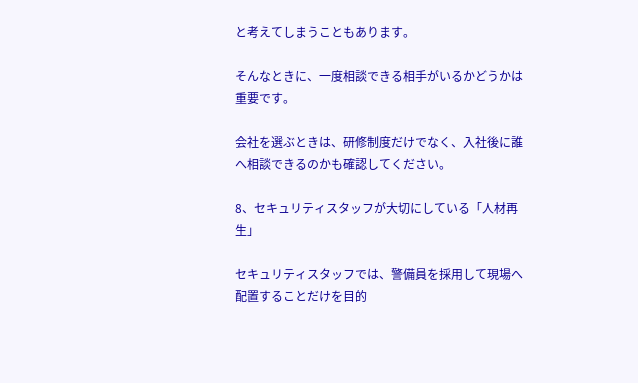と考えてしまうこともあります。

そんなときに、一度相談できる相手がいるかどうかは重要です。

会社を選ぶときは、研修制度だけでなく、入社後に誰へ相談できるのかも確認してください。

8、セキュリティスタッフが大切にしている「人材再生」

セキュリティスタッフでは、警備員を採用して現場へ配置することだけを目的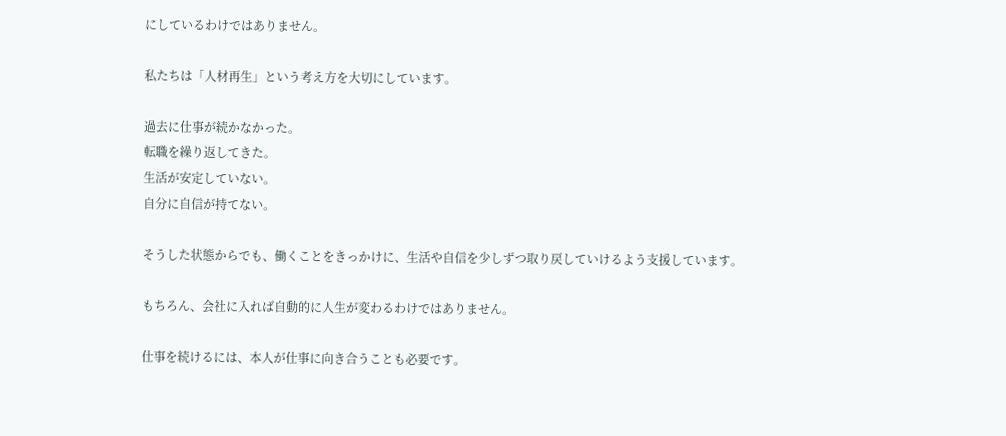にしているわけではありません。

私たちは「人材再生」という考え方を大切にしています。

過去に仕事が続かなかった。
転職を繰り返してきた。
生活が安定していない。
自分に自信が持てない。

そうした状態からでも、働くことをきっかけに、生活や自信を少しずつ取り戻していけるよう支援しています。

もちろん、会社に入れば自動的に人生が変わるわけではありません。

仕事を続けるには、本人が仕事に向き合うことも必要です。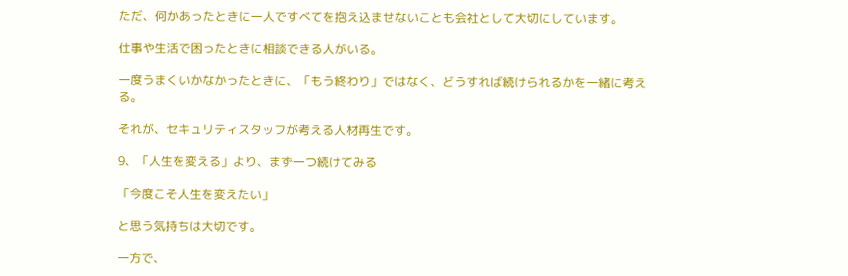ただ、何かあったときに一人ですべてを抱え込ませないことも会社として大切にしています。

仕事や生活で困ったときに相談できる人がいる。

一度うまくいかなかったときに、「もう終わり」ではなく、どうすれば続けられるかを一緒に考える。

それが、セキュリティスタッフが考える人材再生です。

9、「人生を変える」より、まず一つ続けてみる

「今度こそ人生を変えたい」

と思う気持ちは大切です。

一方で、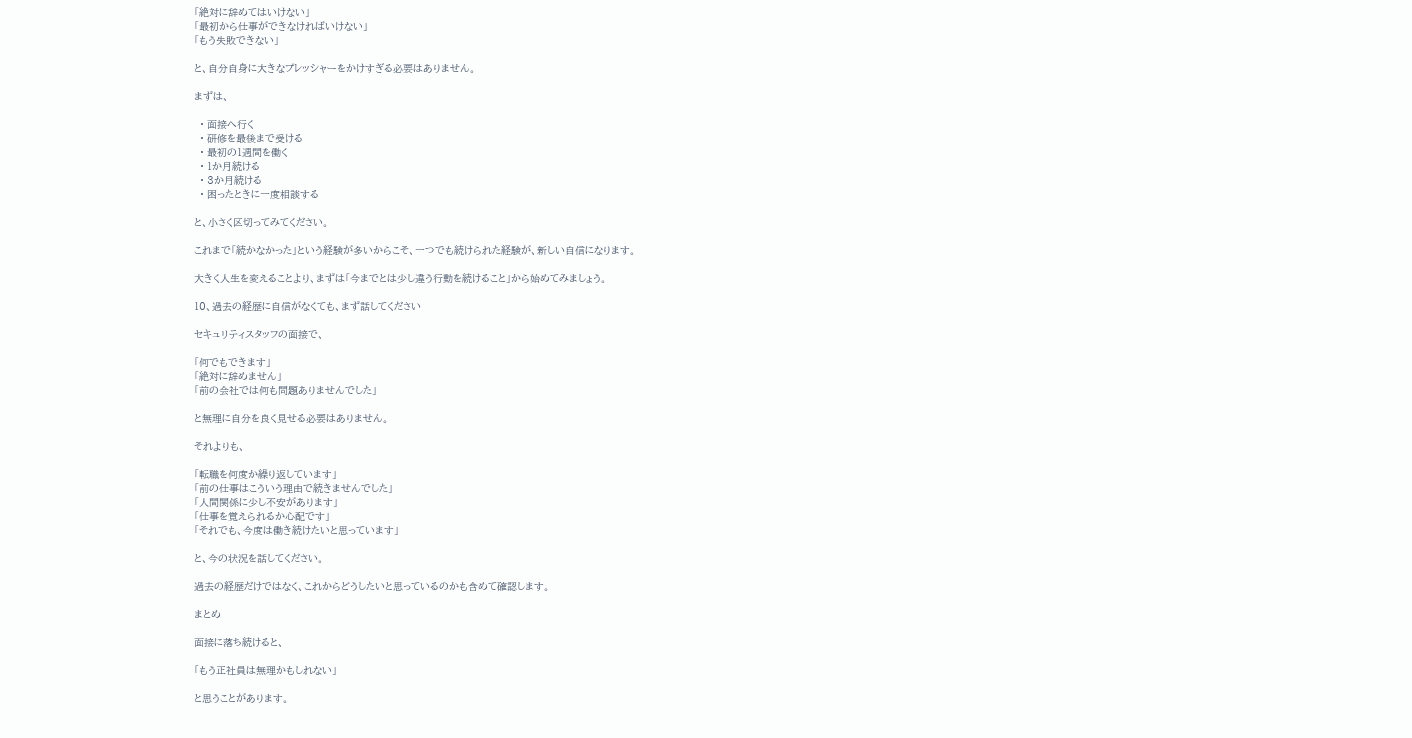「絶対に辞めてはいけない」
「最初から仕事ができなければいけない」
「もう失敗できない」

と、自分自身に大きなプレッシャーをかけすぎる必要はありません。

まずは、

  • 面接へ行く
  • 研修を最後まで受ける
  • 最初の1週間を働く
  • 1か月続ける
  • 3か月続ける
  • 困ったときに一度相談する

と、小さく区切ってみてください。

これまで「続かなかった」という経験が多いからこそ、一つでも続けられた経験が、新しい自信になります。

大きく人生を変えることより、まずは「今までとは少し違う行動を続けること」から始めてみましょう。

10、過去の経歴に自信がなくても、まず話してください

セキュリティスタッフの面接で、

「何でもできます」
「絶対に辞めません」
「前の会社では何も問題ありませんでした」

と無理に自分を良く見せる必要はありません。

それよりも、

「転職を何度か繰り返しています」
「前の仕事はこういう理由で続きませんでした」
「人間関係に少し不安があります」
「仕事を覚えられるか心配です」
「それでも、今度は働き続けたいと思っています」

と、今の状況を話してください。

過去の経歴だけではなく、これからどうしたいと思っているのかも含めて確認します。

まとめ

面接に落ち続けると、

「もう正社員は無理かもしれない」

と思うことがあります。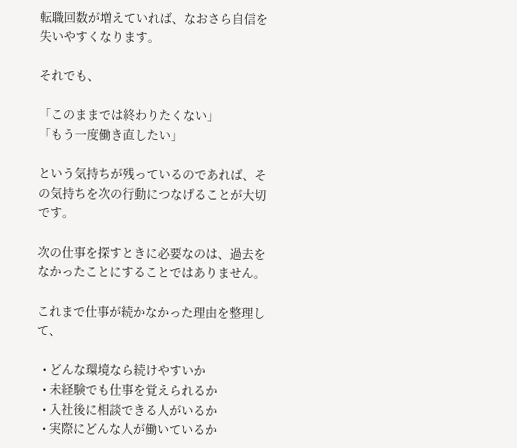転職回数が増えていれば、なおさら自信を失いやすくなります。

それでも、

「このままでは終わりたくない」
「もう一度働き直したい」

という気持ちが残っているのであれば、その気持ちを次の行動につなげることが大切です。

次の仕事を探すときに必要なのは、過去をなかったことにすることではありません。

これまで仕事が続かなかった理由を整理して、

  • どんな環境なら続けやすいか
  • 未経験でも仕事を覚えられるか
  • 入社後に相談できる人がいるか
  • 実際にどんな人が働いているか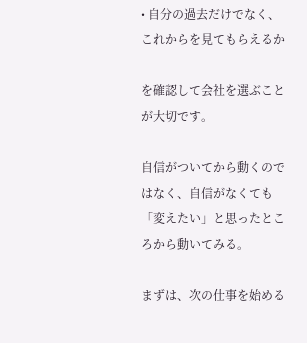• 自分の過去だけでなく、これからを見てもらえるか

を確認して会社を選ぶことが大切です。

自信がついてから動くのではなく、自信がなくても「変えたい」と思ったところから動いてみる。

まずは、次の仕事を始める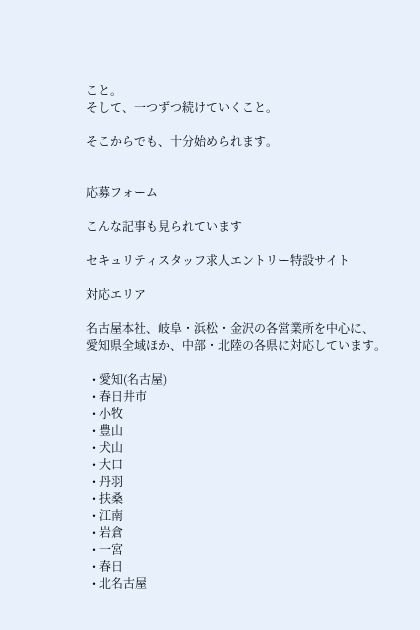こと。
そして、一つずつ続けていくこと。

そこからでも、十分始められます。


応募フォーム

こんな記事も見られています

セキュリティスタッフ求人エントリー特設サイト

対応エリア

名古屋本社、岐阜・浜松・金沢の各営業所を中心に、
愛知県全域ほか、中部・北陸の各県に対応しています。

  • 愛知(名古屋)
  • 春日井市
  • 小牧
  • 豊山
  • 犬山
  • 大口
  • 丹羽
  • 扶桑
  • 江南
  • 岩倉
  • 一宮
  • 春日
  • 北名古屋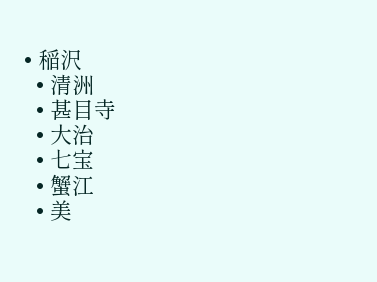• 稲沢
  • 清洲
  • 甚目寺
  • 大治
  • 七宝
  • 蟹江
  • 美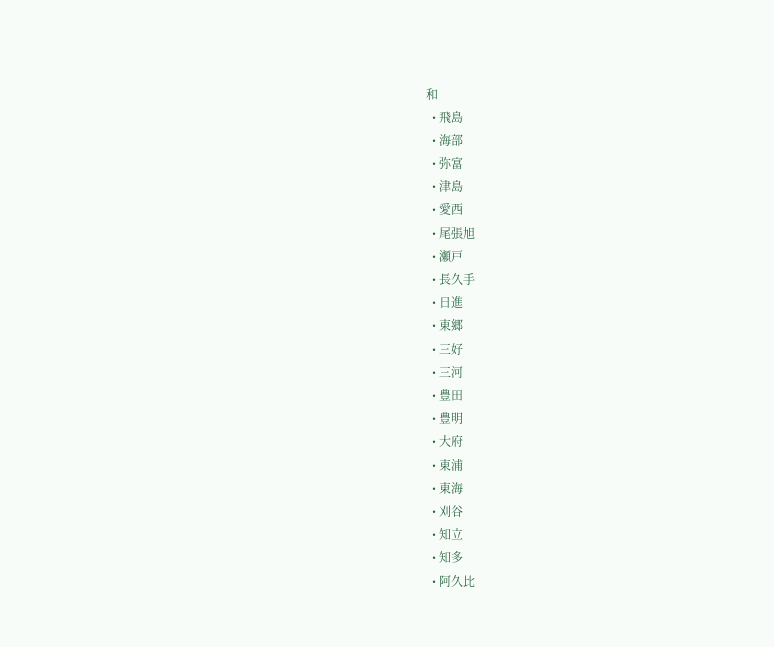和
  • 飛島
  • 海部
  • 弥富
  • 津島
  • 愛西
  • 尾張旭
  • 瀬戸
  • 長久手
  • 日進
  • 東郷
  • 三好
  • 三河
  • 豊田
  • 豊明
  • 大府
  • 東浦
  • 東海
  • 刈谷
  • 知立
  • 知多
  • 阿久比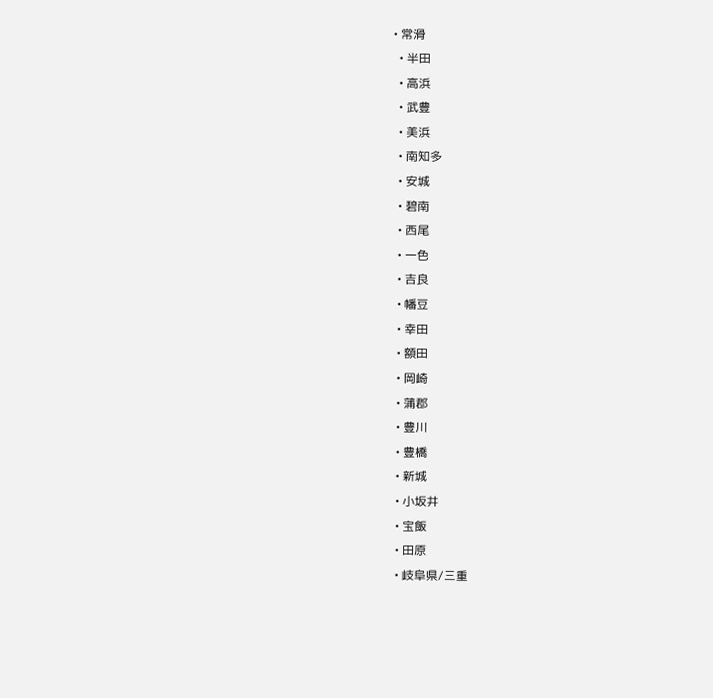• 常滑
  • 半田
  • 高浜
  • 武豊
  • 美浜
  • 南知多
  • 安城
  • 碧南
  • 西尾
  • 一色
  • 吉良
  • 幡豆
  • 幸田
  • 額田
  • 岡崎
  • 蒲郡
  • 豊川
  • 豊橋
  • 新城
  • 小坂井
  • 宝飯
  • 田原
  • 岐阜県/三重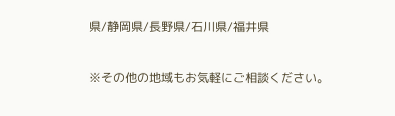県/静岡県/長野県/石川県/福井県

※その他の地域もお気軽にご相談ください。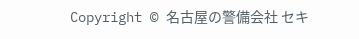Copyright © 名古屋の警備会社 セキ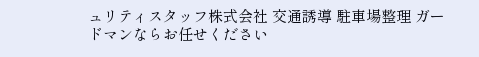ュリティスタッフ株式会社 交通誘導 駐車場整理 ガードマンならお任せください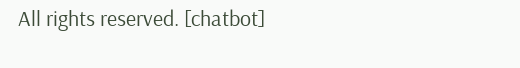All rights reserved. [chatbot]